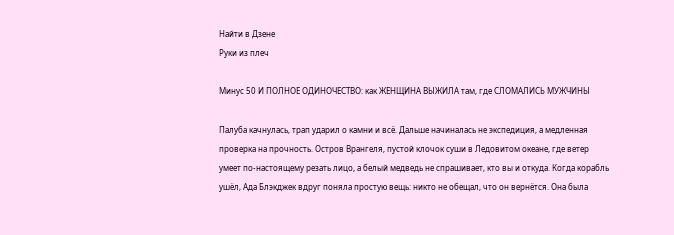Найти в Дзене
Руки из плеч

Минус 50 И ПОЛНОЕ ОДИНОЧЕСТВО: как ЖЕНЩИНА ВЫЖИЛА там, где СЛОМАЛИСЬ МУЖЧИНЫ

Палуба качнулась, трап ударил о камни и всё. Дальше начиналась не экспедиция, а медленная проверка на прочность. Остров Врангеля, пустой клочок суши в Ледовитом океане, где ветер умеет по-настоящему резать лицо, а белый медведь не спрашивает, кто вы и откуда. Когда корабль ушёл, Ада Блэкджек вдруг поняла простую вещь: никто не обещал, что он вернётся. Она была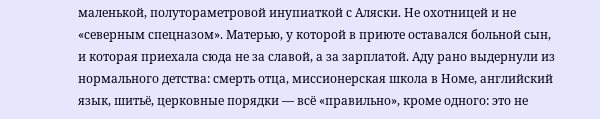маленькой, полутораметровой инупиаткой с Аляски. Не охотницей и не «северным спецназом». Матерью, у которой в приюте оставался больной сын, и которая приехала сюда не за славой, а за зарплатой. Аду рано выдернули из нормального детства: смерть отца, миссионерская школа в Номе, английский язык, шитьё, церковные порядки — всё «правильно», кроме одного: это не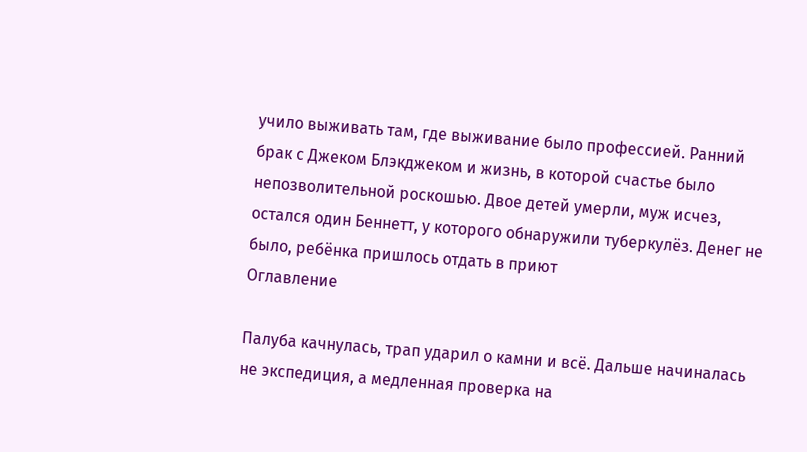учило выживать там, где выживание было профессией. Ранний брак с Джеком Блэкджеком и жизнь, в которой счастье было непозволительной роскошью. Двое детей умерли, муж исчез, остался один Беннетт, у которого обнаружили туберкулёз. Денег не было, ребёнка пришлось отдать в приют
Оглавление

Палуба качнулась, трап ударил о камни и всё. Дальше начиналась не экспедиция, а медленная проверка на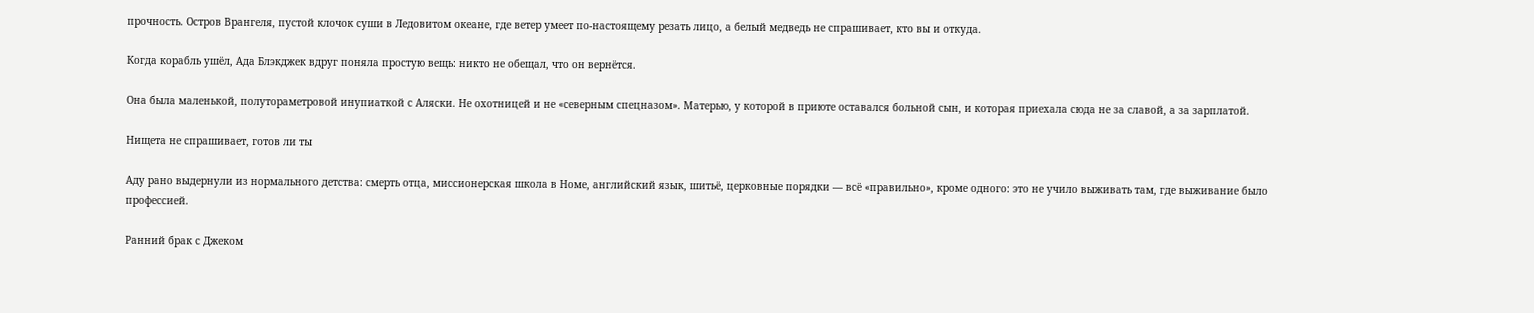прочность. Остров Врангеля, пустой клочок суши в Ледовитом океане, где ветер умеет по-настоящему резать лицо, а белый медведь не спрашивает, кто вы и откуда.

Когда корабль ушёл, Ада Блэкджек вдруг поняла простую вещь: никто не обещал, что он вернётся.

Она была маленькой, полутораметровой инупиаткой с Аляски. Не охотницей и не «северным спецназом». Матерью, у которой в приюте оставался больной сын, и которая приехала сюда не за славой, а за зарплатой.

Нищета не спрашивает, готов ли ты

Аду рано выдернули из нормального детства: смерть отца, миссионерская школа в Номе, английский язык, шитьё, церковные порядки — всё «правильно», кроме одного: это не учило выживать там, где выживание было профессией.

Ранний брак с Джеком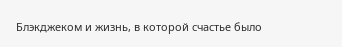Блэкджеком и жизнь, в которой счастье было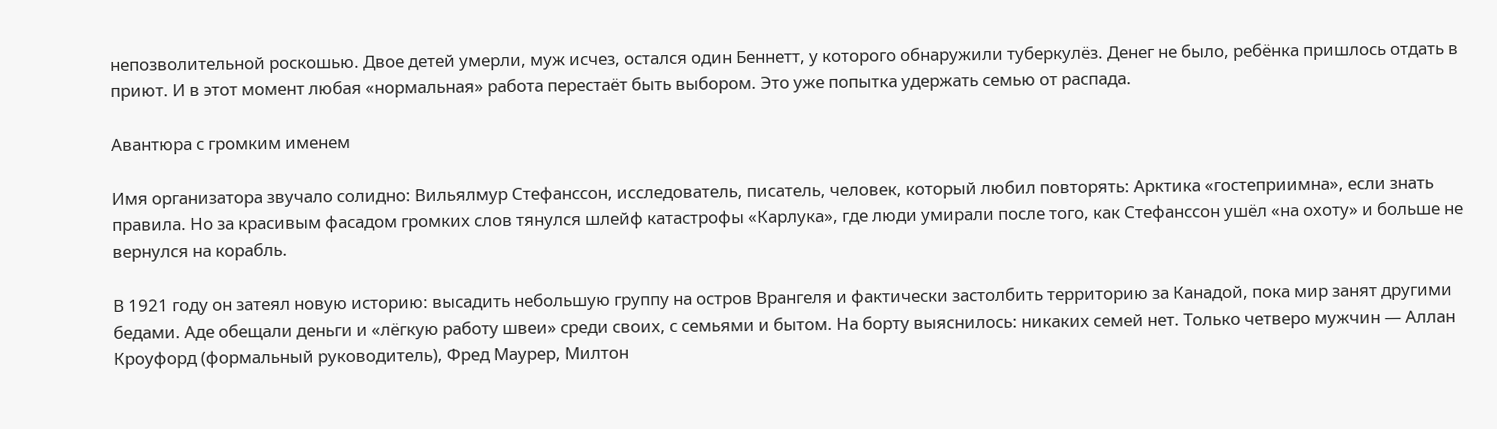непозволительной роскошью. Двое детей умерли, муж исчез, остался один Беннетт, у которого обнаружили туберкулёз. Денег не было, ребёнка пришлось отдать в приют. И в этот момент любая «нормальная» работа перестаёт быть выбором. Это уже попытка удержать семью от распада.

Авантюра с громким именем

Имя организатора звучало солидно: Вильялмур Стефанссон, исследователь, писатель, человек, который любил повторять: Арктика «гостеприимна», если знать правила. Но за красивым фасадом громких слов тянулся шлейф катастрофы «Карлука», где люди умирали после того, как Стефанссон ушёл «на охоту» и больше не вернулся на корабль.

В 1921 году он затеял новую историю: высадить небольшую группу на остров Врангеля и фактически застолбить территорию за Канадой, пока мир занят другими бедами. Аде обещали деньги и «лёгкую работу швеи» среди своих, с семьями и бытом. На борту выяснилось: никаких семей нет. Только четверо мужчин — Аллан Кроуфорд (формальный руководитель), Фред Маурер, Милтон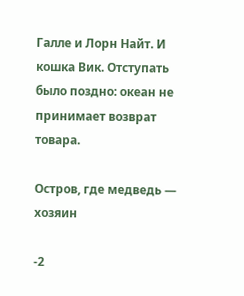Галле и Лорн Найт. И кошка Вик. Отступать было поздно: океан не принимает возврат товара.

Остров, где медведь — хозяин

-2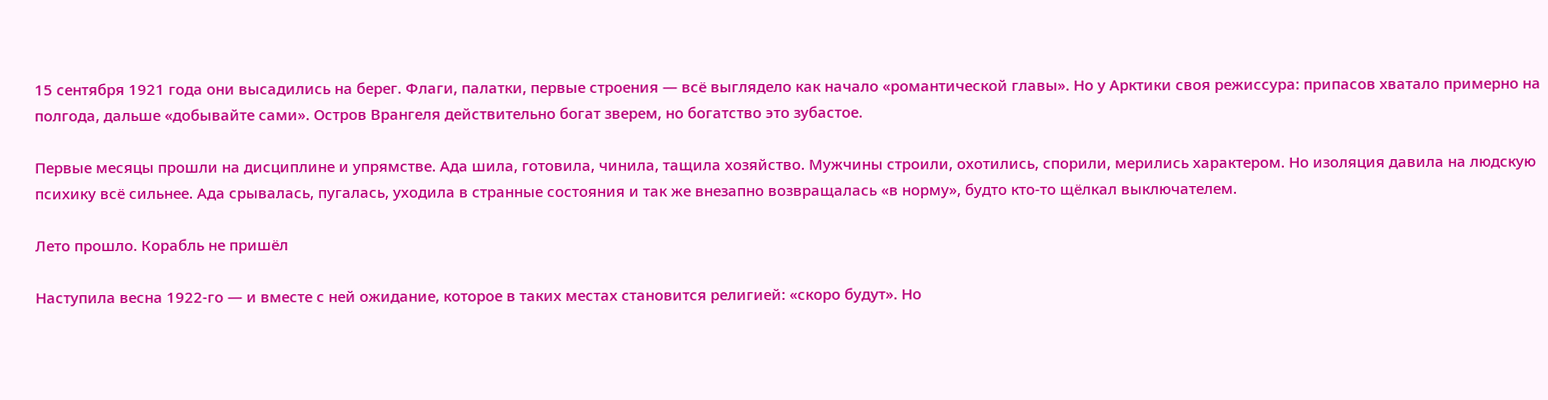15 сентября 1921 года они высадились на берег. Флаги, палатки, первые строения — всё выглядело как начало «романтической главы». Но у Арктики своя режиссура: припасов хватало примерно на полгода, дальше «добывайте сами». Остров Врангеля действительно богат зверем, но богатство это зубастое.

Первые месяцы прошли на дисциплине и упрямстве. Ада шила, готовила, чинила, тащила хозяйство. Мужчины строили, охотились, спорили, мерились характером. Но изоляция давила на людскую психику всё сильнее. Ада срывалась, пугалась, уходила в странные состояния и так же внезапно возвращалась «в норму», будто кто-то щёлкал выключателем.

Лето прошло. Корабль не пришёл

Наступила весна 1922-го — и вместе с ней ожидание, которое в таких местах становится религией: «скоро будут». Но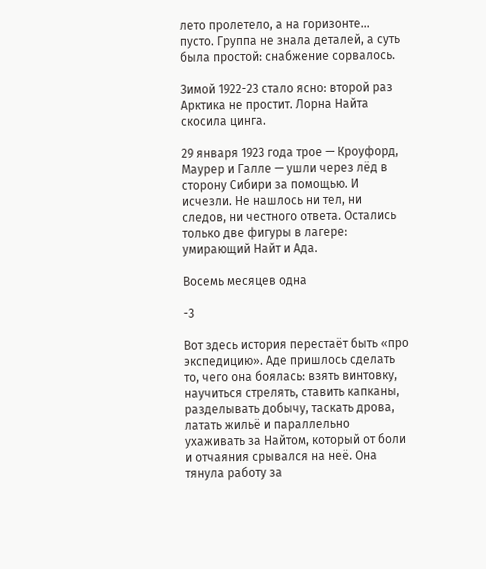лето пролетело, а на горизонте... пусто. Группа не знала деталей, а суть была простой: снабжение сорвалось.

Зимой 1922-23 стало ясно: второй раз Арктика не простит. Лорна Найта скосила цинга.

29 января 1923 года трое — Кроуфорд, Маурер и Галле — ушли через лёд в сторону Сибири за помощью. И исчезли. Не нашлось ни тел, ни следов, ни честного ответа. Остались только две фигуры в лагере: умирающий Найт и Ада.

Восемь месяцев одна

-3

Вот здесь история перестаёт быть «про экспедицию». Аде пришлось сделать то, чего она боялась: взять винтовку, научиться стрелять, ставить капканы, разделывать добычу, таскать дрова, латать жильё и параллельно ухаживать за Найтом, который от боли и отчаяния срывался на неё. Она тянула работу за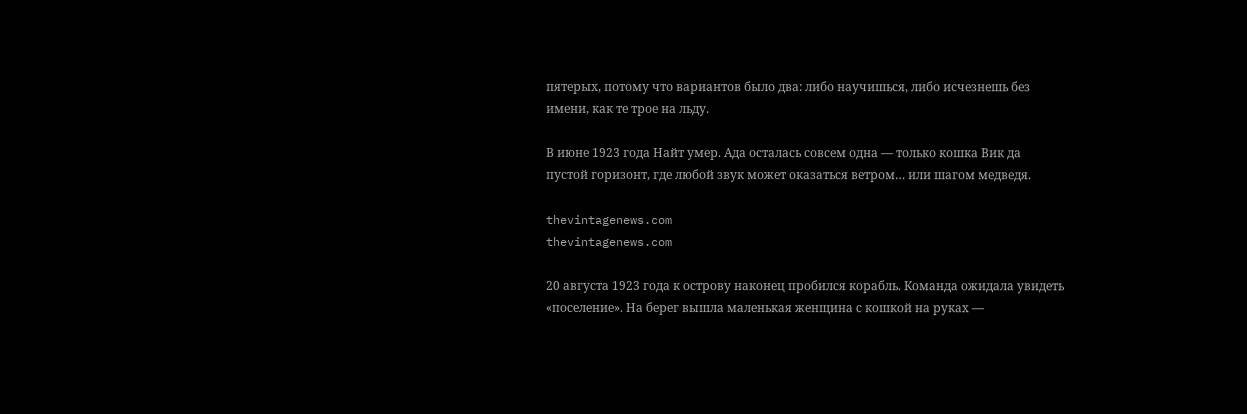пятерых, потому что вариантов было два: либо научишься, либо исчезнешь без имени, как те трое на льду.

В июне 1923 года Найт умер. Ада осталась совсем одна — только кошка Вик да пустой горизонт, где любой звук может оказаться ветром… или шагом медведя.

thevintagenews.com
thevintagenews.com

20 августа 1923 года к острову наконец пробился корабль. Команда ожидала увидеть «поселение». На берег вышла маленькая женщина с кошкой на руках —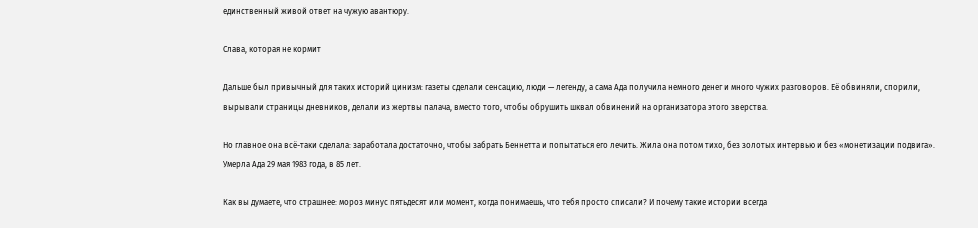единственный живой ответ на чужую авантюру.

Слава, которая не кормит

Дальше был привычный для таких историй цинизм: газеты сделали сенсацию, люди — легенду, а сама Ада получила немного денег и много чужих разговоров. Её обвиняли, спорили, вырывали страницы дневников, делали из жертвы палача, вместо того, чтобы обрушить шквал обвинений на организатора этого зверства.

Но главное она всё-таки сделала: заработала достаточно, чтобы забрать Беннетта и попытаться его лечить. Жила она потом тихо, без золотых интервью и без «монетизации подвига». Умерла Ада 29 мая 1983 года, в 85 лет.

Как вы думаете, что страшнее: мороз минус пятьдесят или момент, когда понимаешь, что тебя просто списали? И почему такие истории всегда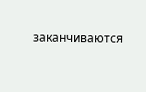заканчиваются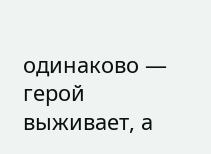одинаково — герой выживает, а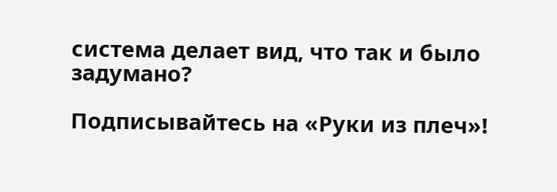система делает вид, что так и было задумано?

Подписывайтесь на «Руки из плеч»!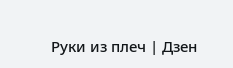Руки из плеч | Дзен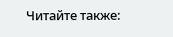Читайте также: